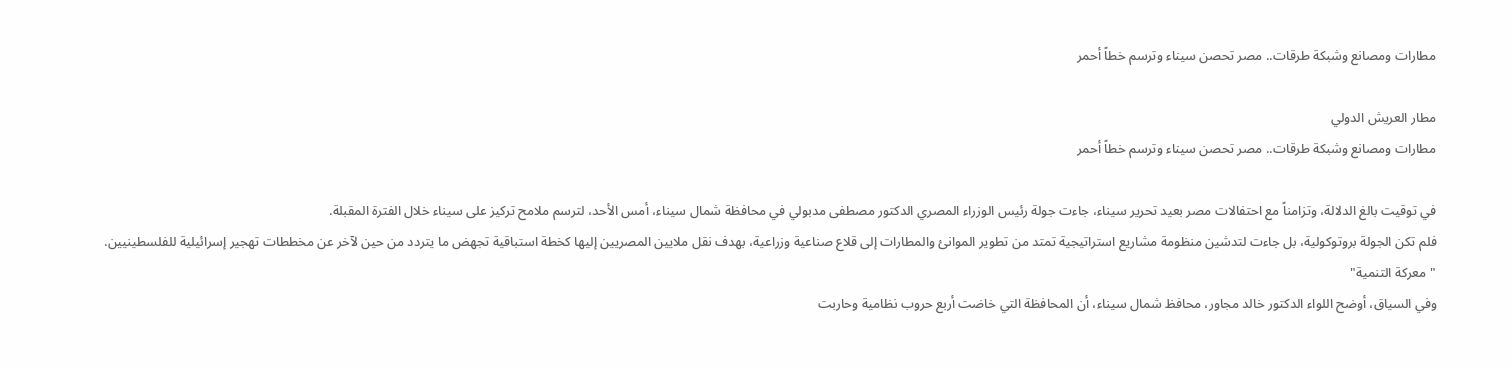مطارات ومصانع وشبكة طرقات.. مصر تحصن سيناء وترسم خطاً أحمر

مطار العريش الدولي
مطارات ومصانع وشبكة طرقات.. مصر تحصن سيناء وترسم خطاً أحمر

في توقيت بالغ الدلالة، وتزامناً مع احتفالات مصر بعيد تحرير سيناء، جاءت جولة رئيس الوزراء المصري الدكتور مصطفى مدبولي في محافظة شمال سيناء، أمس الأحد، لترسم ملامح تركيز على سيناء خلال الفترة المقبلة.
فلم تكن الجولة بروتوكولية، بل جاءت لتدشين منظومة مشاريع استراتيجية تمتد من تطوير الموانئ والمطارات إلى قلاع صناعية وزراعية، بهدف نقل ملايين المصريين إليها كخطة استباقية تجهض ما يتردد من حين لآخر عن مخططات تهجير إسرائيلية للفلسطينيين.
"معركة التنمية"
وفي السياق، أوضح اللواء الدكتور خالد مجاور، محافظ شمال سيناء، أن المحافظة التي خاضت أربع حروب نظامية وحاربت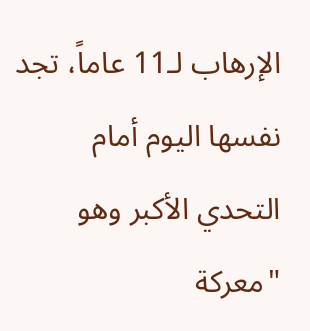الإرهاب لـ11 عاماً، تجد نفسها اليوم أمام التحدي الأكبر وهو "معركة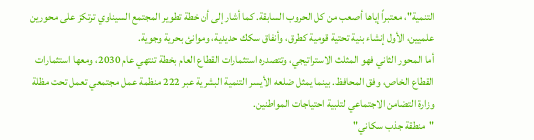التنمية"، معتبراً إياها أصعب من كل الحروب السابقة. كما أشار إلى أن خطة تطوير المجتمع السيناوي ترتكز على محورين علميين، الأول إنشاء بنية تحتية قومية كطرق، وأنفاق سكك حديدية، وموانئ بحرية وجوية.
أما المحور الثاني فهو المثلث الاستراتيجي، وتتصدره استثمارات القطاع العام بخطة تنتهي عام 2030، ومعها استثمارات القطاع الخاص، وفق المحافظ. بينما يمثل ضلعه الأيسر التنمية البشرية عبر 222 منظمة عمل مجتمعي تعمل تحت مظلة وزارة التضامن الاجتماعي لتلبية احتياجات المواطنين.
"منطقة جذب سكاني"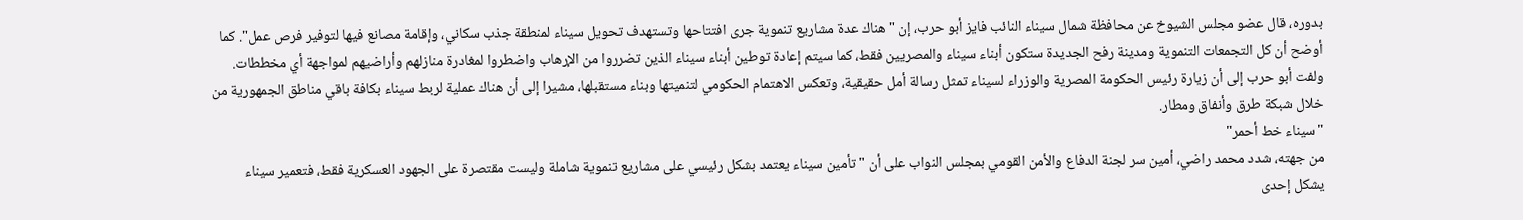بدوره، قال عضو مجلس الشيوخ عن محافظة شمال سيناء النائب فايز أبو حرب، إن "هناك عدة مشاريع تنموية جرى افتتاحها وتستهدف تحويل سيناء لمنطقة جذب سكاني، وإقامة مصانع فيها لتوفير فرص عمل". كما أوضح أن كل التجمعات التنموية ومدينة رفح الجديدة ستكون أبناء سيناء والمصريين فقط، كما سيتم إعادة توطين أبناء سيناء الذين تضرروا من الإرهاب واضطروا لمغادرة منازلهم وأراضيهم لمواجهة أي مخططات.
ولفت أبو حرب إلى أن زيارة رئيس الحكومة المصرية والوزراء لسيناء تمثل رسالة أمل حقيقية، وتعكس الاهتمام الحكومي لتنميتها وبناء مستقبلها، مشيرا إلى أن هناك عملية لربط سيناء بكافة باقي مناطق الجمهورية من خلال شبكة طرق وأنفاق ومطار.
"سيناء خط أحمر"
من جهته، شدد محمد راضي، أمين سر لجنة الدفاع والأمن القومي بمجلس النواب على أن "تأمين سيناء يعتمد بشكل رئيسي على مشاريع تنموية شاملة وليست مقتصرة على الجهود العسكرية فقط، فتعمير سيناء يشكل إحدى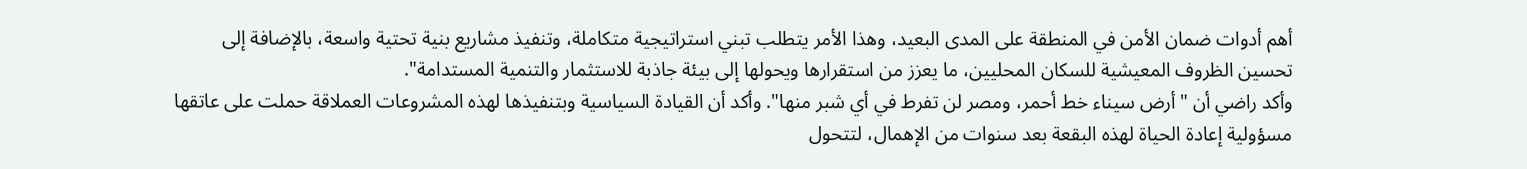أهم أدوات ضمان الأمن في المنطقة على المدى البعيد، وهذا الأمر يتطلب تبني استراتيجية متكاملة، وتنفيذ مشاريع بنية تحتية واسعة، بالإضافة إلى تحسين الظروف المعيشية للسكان المحليين، ما يعزز من استقرارها ويحولها إلى بيئة جاذبة للاستثمار والتنمية المستدامة".
وأكد راضي أن "أرض سيناء خط أحمر، ومصر لن تفرط في أي شبر منها". وأكد أن القيادة السياسية وبتنفيذها لهذه المشروعات العملاقة حملت على عاتقها مسؤولية إعادة الحياة لهذه البقعة بعد سنوات من الإهمال، لتتحول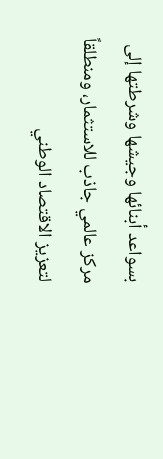بسواعد أبنائها وجيشها وشرطتها إلى مركز عالمي جاذب للاستثمار، ومنطلقاً لتعزيز الاقتصاد الوطني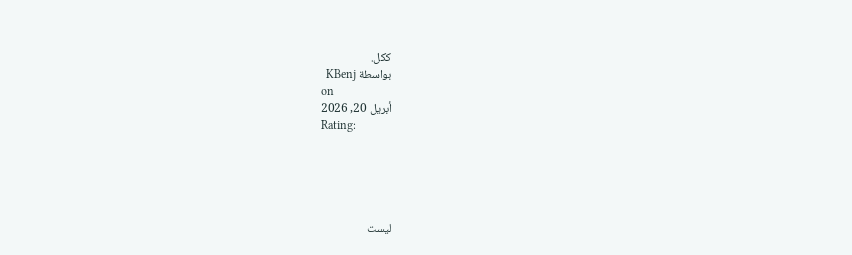ككل.
بواسطة KBenj
on
أبريل 20, 2026
Rating:





ليست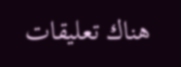هناك تعليقات